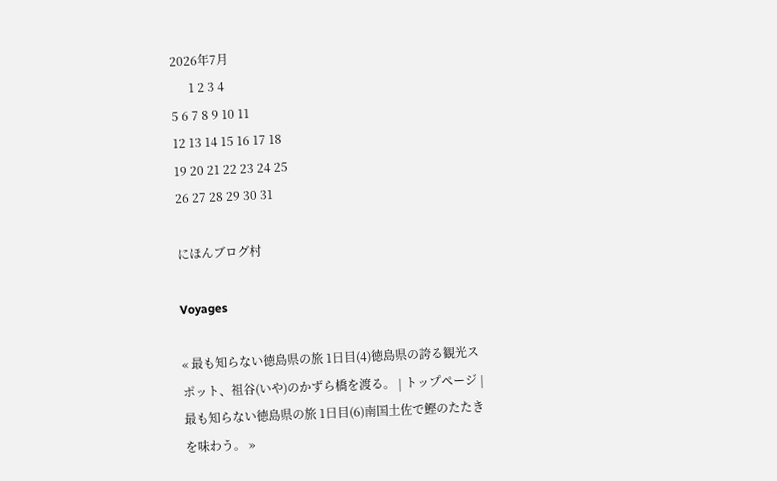2026年7月
      1 2 3 4
5 6 7 8 9 10 11
12 13 14 15 16 17 18
19 20 21 22 23 24 25
26 27 28 29 30 31

にほんブログ村

Voyages

« 最も知らない徳島県の旅 1日目(4)徳島県の誇る観光スポット、祖谷(いや)のかずら橋を渡る。 | トップページ | 最も知らない徳島県の旅 1日目(6)南国土佐で鰹のたたきを味わう。 »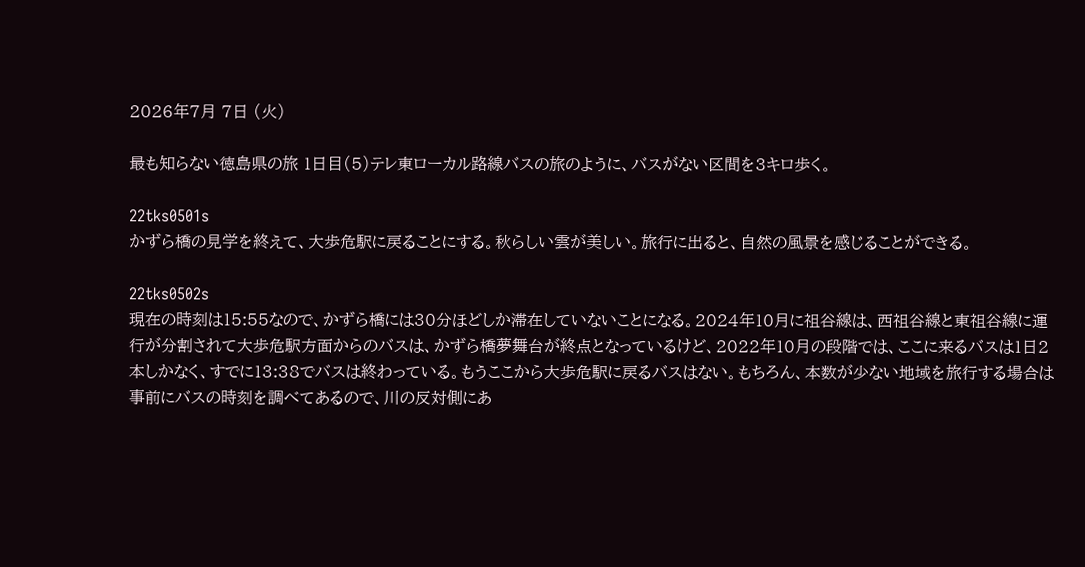2026年7月 7日 (火)

最も知らない徳島県の旅 1日目(5)テレ東ローカル路線バスの旅のように、バスがない区間を3キロ歩く。

22tks0501s
かずら橋の見学を終えて、大歩危駅に戻ることにする。秋らしい雲が美しい。旅行に出ると、自然の風景を感じることができる。

22tks0502s
現在の時刻は15:55なので、かずら橋には30分ほどしか滞在していないことになる。2024年10月に祖谷線は、西祖谷線と東祖谷線に運行が分割されて大歩危駅方面からのバスは、かずら橋夢舞台が終点となっているけど、2022年10月の段階では、ここに来るバスは1日2本しかなく、すでに13:38でバスは終わっている。もうここから大歩危駅に戻るバスはない。もちろん、本数が少ない地域を旅行する場合は事前にバスの時刻を調べてあるので、川の反対側にあ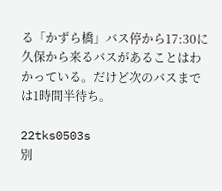る「かずら橋」バス停から17:30に久保から来るバスがあることはわかっている。だけど次のバスまでは1時間半待ち。

22tks0503s
別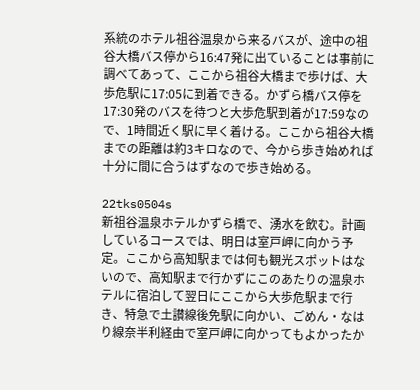系統のホテル祖谷温泉から来るバスが、途中の祖谷大橋バス停から16:47発に出ていることは事前に調べてあって、ここから祖谷大橋まで歩けば、大歩危駅に17:05に到着できる。かずら橋バス停を17:30発のバスを待つと大歩危駅到着が17:59なので、1時間近く駅に早く着ける。ここから祖谷大橋までの距離は約3キロなので、今から歩き始めれば十分に間に合うはずなので歩き始める。

22tks0504s
新祖谷温泉ホテルかずら橋で、湧水を飲む。計画しているコースでは、明日は室戸岬に向かう予定。ここから高知駅までは何も観光スポットはないので、高知駅まで行かずにこのあたりの温泉ホテルに宿泊して翌日にここから大歩危駅まで行き、特急で土讃線後免駅に向かい、ごめん・なはり線奈半利経由で室戸岬に向かってもよかったか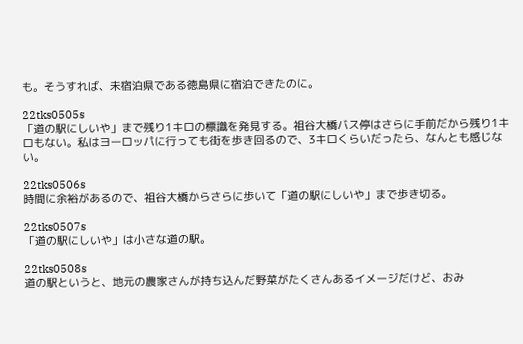も。そうすれば、未宿泊県である徳島県に宿泊できたのに。

22tks0505s
「道の駅にしいや」まで残り1キロの標識を発見する。祖谷大橋バス停はさらに手前だから残り1キロもない。私はヨーロッパに行っても街を歩き回るので、3キロくらいだったら、なんとも感じない。

22tks0506s
時間に余裕があるので、祖谷大橋からさらに歩いて「道の駅にしいや」まで歩き切る。

22tks0507s
「道の駅にしいや」は小さな道の駅。

22tks0508s
道の駅というと、地元の農家さんが持ち込んだ野菜がたくさんあるイメージだけど、おみ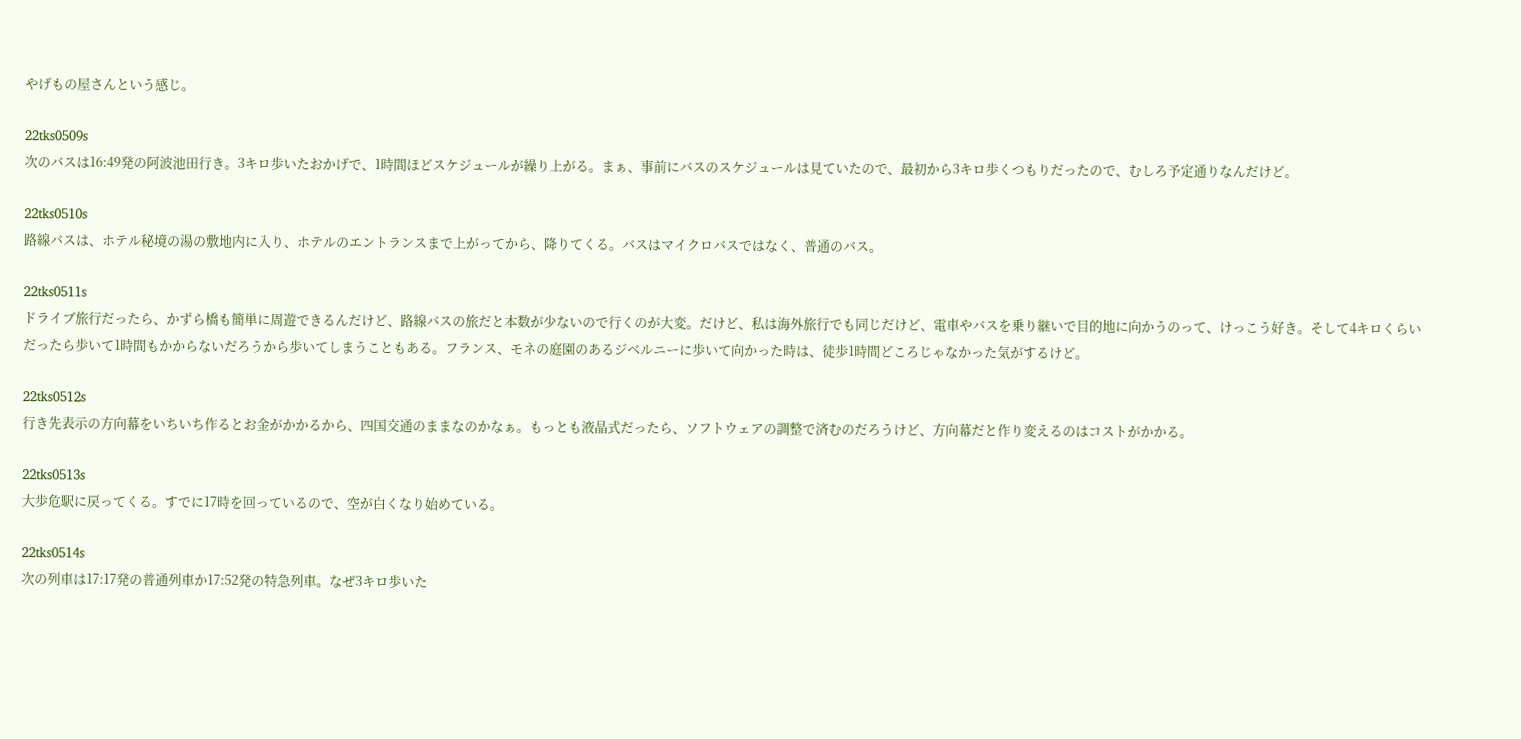やげもの屋さんという感じ。

22tks0509s
次のバスは16:49発の阿波池田行き。3キロ歩いたおかげで、1時間ほどスケジュールが繰り上がる。まぁ、事前にバスのスケジュールは見ていたので、最初から3キロ歩くつもりだったので、むしろ予定通りなんだけど。

22tks0510s
路線バスは、ホテル秘境の湯の敷地内に入り、ホテルのエントランスまで上がってから、降りてくる。バスはマイクロバスではなく、普通のバス。

22tks0511s
ドライブ旅行だったら、かずら橋も簡単に周遊できるんだけど、路線バスの旅だと本数が少ないので行くのが大変。だけど、私は海外旅行でも同じだけど、電車やバスを乗り継いで目的地に向かうのって、けっこう好き。そして4キロくらいだったら歩いて1時間もかからないだろうから歩いてしまうこともある。フランス、モネの庭園のあるジベルニーに歩いて向かった時は、徒歩1時間どころじゃなかった気がするけど。

22tks0512s
行き先表示の方向幕をいちいち作るとお金がかかるから、四国交通のままなのかなぁ。もっとも液晶式だったら、ソフトウェアの調整で済むのだろうけど、方向幕だと作り変えるのはコストがかかる。

22tks0513s
大歩危駅に戻ってくる。すでに17時を回っているので、空が白くなり始めている。

22tks0514s
次の列車は17:17発の普通列車か17:52発の特急列車。なぜ3キロ歩いた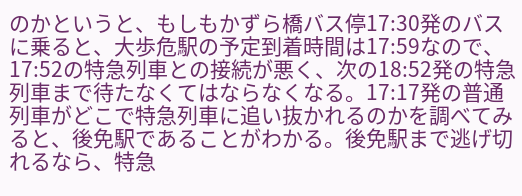のかというと、もしもかずら橋バス停17:30発のバスに乗ると、大歩危駅の予定到着時間は17:59なので、17:52の特急列車との接続が悪く、次の18:52発の特急列車まで待たなくてはならなくなる。17:17発の普通列車がどこで特急列車に追い抜かれるのかを調べてみると、後免駅であることがわかる。後免駅まで逃げ切れるなら、特急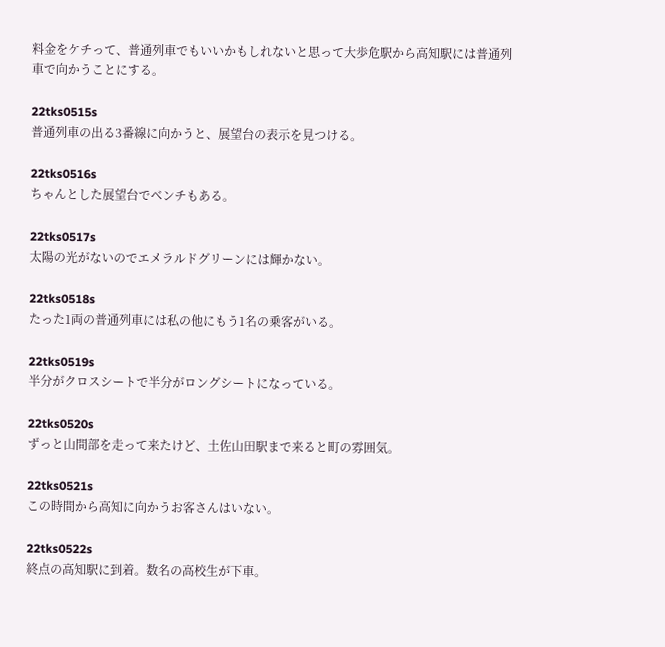料金をケチって、普通列車でもいいかもしれないと思って大歩危駅から高知駅には普通列車で向かうことにする。

22tks0515s
普通列車の出る3番線に向かうと、展望台の表示を見つける。

22tks0516s
ちゃんとした展望台でベンチもある。

22tks0517s
太陽の光がないのでエメラルドグリーンには輝かない。

22tks0518s
たった1両の普通列車には私の他にもう1名の乗客がいる。

22tks0519s
半分がクロスシートで半分がロングシートになっている。

22tks0520s
ずっと山間部を走って来たけど、土佐山田駅まで来ると町の雰囲気。

22tks0521s
この時間から高知に向かうお客さんはいない。

22tks0522s
終点の高知駅に到着。数名の高校生が下車。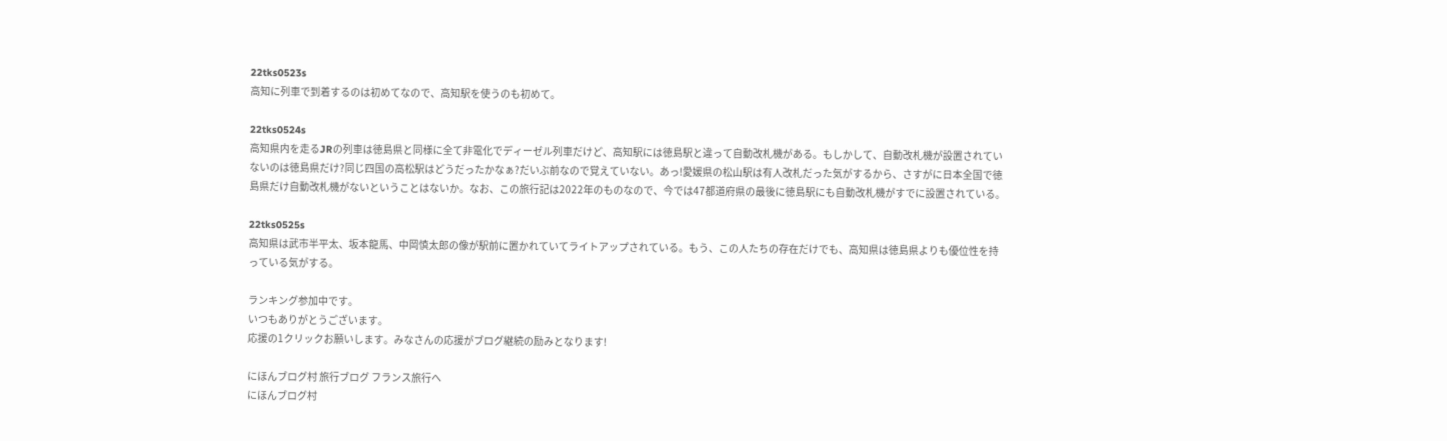22tks0523s
高知に列車で到着するのは初めてなので、高知駅を使うのも初めて。

22tks0524s
高知県内を走るJRの列車は徳島県と同様に全て非電化でディーゼル列車だけど、高知駅には徳島駅と違って自動改札機がある。もしかして、自動改札機が設置されていないのは徳島県だけ?同じ四国の高松駅はどうだったかなぁ?だいぶ前なので覚えていない。あっ!愛媛県の松山駅は有人改札だった気がするから、さすがに日本全国で徳島県だけ自動改札機がないということはないか。なお、この旅行記は2022年のものなので、今では47都道府県の最後に徳島駅にも自動改札機がすでに設置されている。

22tks0525s
高知県は武市半平太、坂本龍馬、中岡慎太郎の像が駅前に置かれていてライトアップされている。もう、この人たちの存在だけでも、高知県は徳島県よりも優位性を持っている気がする。

ランキング参加中です。
いつもありがとうございます。
応援の1クリックお願いします。みなさんの応援がブログ継続の励みとなります!

にほんブログ村 旅行ブログ フランス旅行へ
にほんブログ村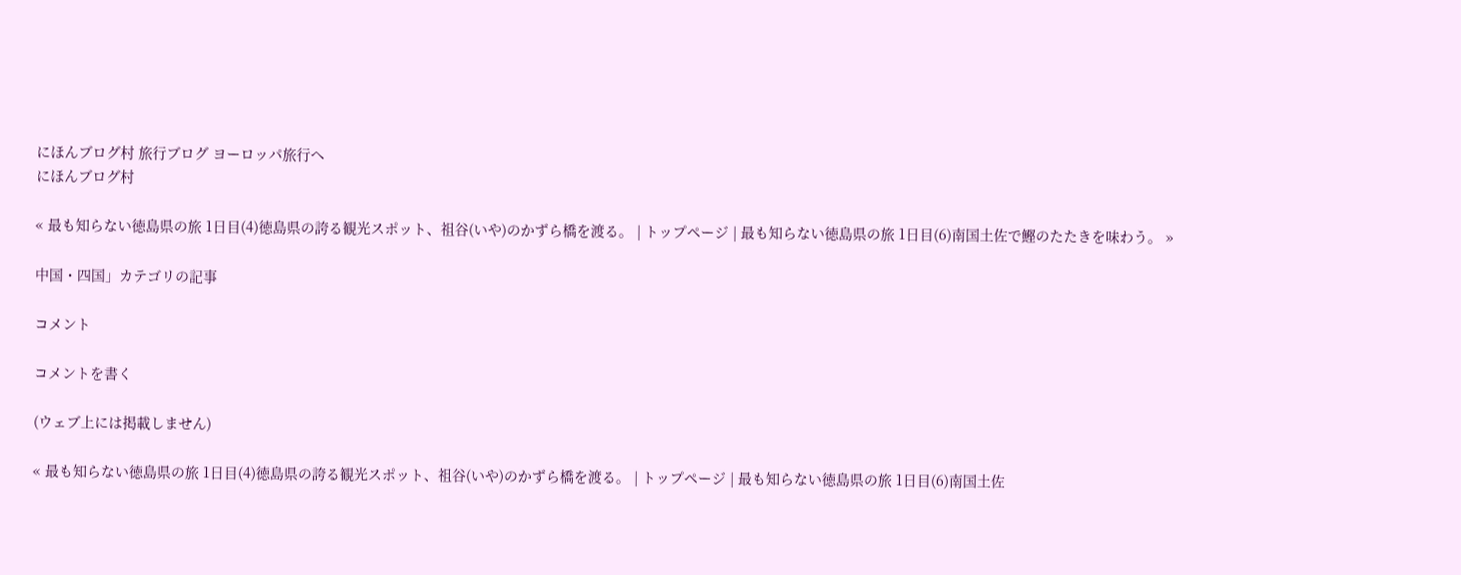にほんブログ村 旅行ブログ ヨーロッパ旅行へ
にほんブログ村

« 最も知らない徳島県の旅 1日目(4)徳島県の誇る観光スポット、祖谷(いや)のかずら橋を渡る。 | トップページ | 最も知らない徳島県の旅 1日目(6)南国土佐で鰹のたたきを味わう。 »

中国・四国」カテゴリの記事

コメント

コメントを書く

(ウェブ上には掲載しません)

« 最も知らない徳島県の旅 1日目(4)徳島県の誇る観光スポット、祖谷(いや)のかずら橋を渡る。 | トップページ | 最も知らない徳島県の旅 1日目(6)南国土佐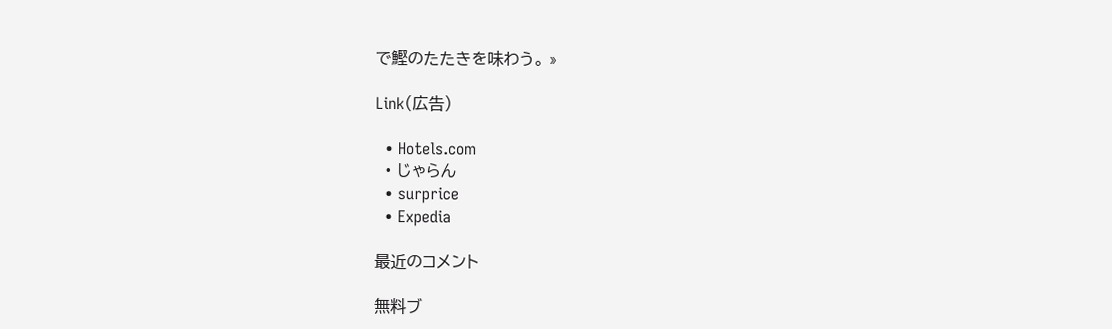で鰹のたたきを味わう。 »

Link(広告)

  • Hotels.com
  • じゃらん
  • surprice
  • Expedia

最近のコメント

無料ブ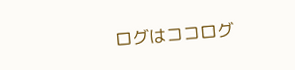ログはココログ